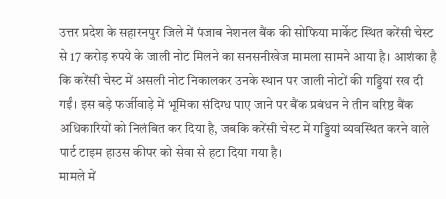उत्तर प्रदेश के सहारनपुर जिले में पंजाब नेशनल बैंक की सोफिया मार्केट स्थित करेंसी चेस्ट से 17 करोड़ रुपये के जाली नोट मिलने का सनसनीखेज मामला सामने आया है। आशंका है कि करेंसी चेस्ट में असली नोट निकालकर उनके स्थान पर जाली नोटों की गड्डियां रख दी गईं। इस बड़े फर्जीवाड़े में भूमिका संदिग्ध पाए जाने पर बैंक प्रबंधन ने तीन वरिष्ठ बैंक अधिकारियों को निलंबित कर दिया है, जबकि करेंसी चेस्ट में गड्डियां व्यवस्थित करने वाले पार्ट टाइम हाउस कीपर को सेवा से हटा दिया गया है।
मामले में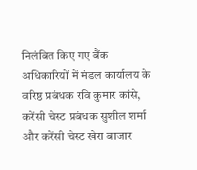निलंबित किए गए बैंक अधिकारियों में मंडल कार्यालय के वरिष्ठ प्रबंधक रवि कुमार कांसे, करेंसी चेस्ट प्रबंधक सुशील शर्मा और करेंसी चेस्ट खेरा बाजार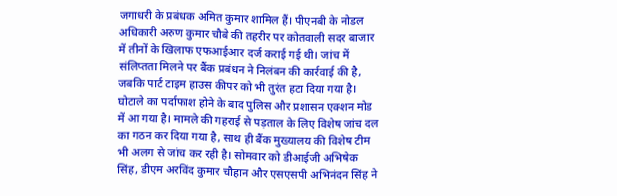जगाधरी के प्रबंधक अमित कुमार शामिल हैं। पीएनबी के नोडल अधिकारी अरुण कुमार चौबे की तहरीर पर कोतवाली सदर बाजार में तीनों के खिलाफ एफआईआर दर्ज कराई गई थी। जांच में संलिप्तता मिलने पर बैंक प्रबंधन ने निलंबन की कार्रवाई की है, जबकि पार्ट टाइम हाउस कीपर को भी तुरंत हटा दिया गया है।
घोटाले का पर्दाफाश होने के बाद पुलिस और प्रशासन एक्शन मोड में आ गया है। मामले की गहराई से पड़ताल के लिए विशेष जांच दल का गठन कर दिया गया है, साथ ही बैंक मुख्यालय की विशेष टीम भी अलग से जांच कर रही है। सोमवार को डीआईजी अभिषेक सिंह, डीएम अरविंद कुमार चौहान और एसएसपी अभिनंदन सिंह ने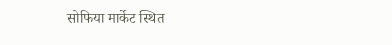सोफिया मार्केट स्थित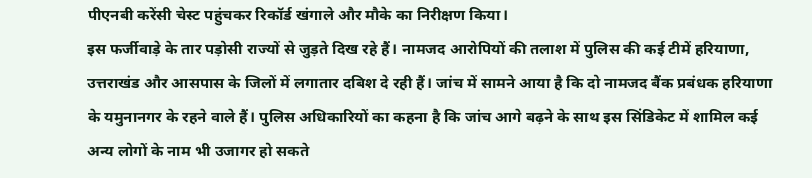पीएनबी करेंसी चेस्ट पहुंचकर रिकॉर्ड खंगाले और मौके का निरीक्षण किया।
इस फर्जीवाड़े के तार पड़ोसी राज्यों से जुड़ते दिख रहे हैं। नामजद आरोपियों की तलाश में पुलिस की कई टीमें हरियाणा, उत्तराखंड और आसपास के जिलों में लगातार दबिश दे रही हैं। जांच में सामने आया है कि दो नामजद बैंक प्रबंधक हरियाणा के यमुनानगर के रहने वाले हैं। पुलिस अधिकारियों का कहना है कि जांच आगे बढ़ने के साथ इस सिंडिकेट में शामिल कई अन्य लोगों के नाम भी उजागर हो सकते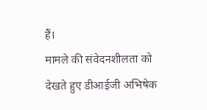हैं।
मामले की संवेदनशीलता को देखते हुए डीआईजी अभिषेक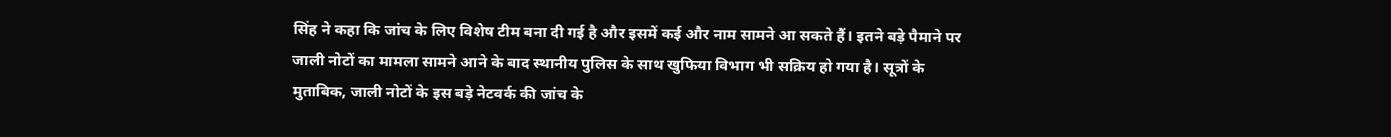सिंह ने कहा कि जांच के लिए विशेष टीम बना दी गई है और इसमें कई और नाम सामने आ सकते हैं। इतने बड़े पैमाने पर जाली नोटों का मामला सामने आने के बाद स्थानीय पुलिस के साथ खुफिया विभाग भी सक्रिय हो गया है। सूत्रों के मुताबिक, जाली नोटों के इस बड़े नेटवर्क की जांच के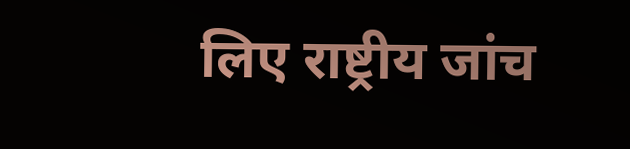लिए राष्ट्रीय जांच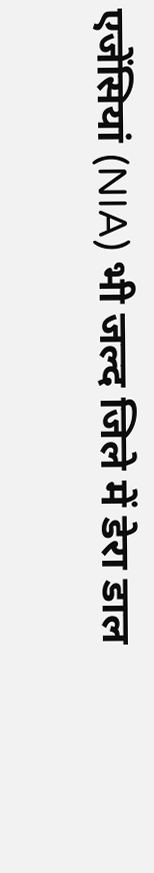एजेंसियां (NIA) भी जल्द जिले में डेरा डाल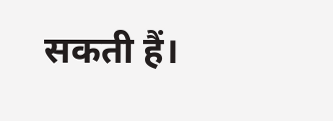सकती हैं।